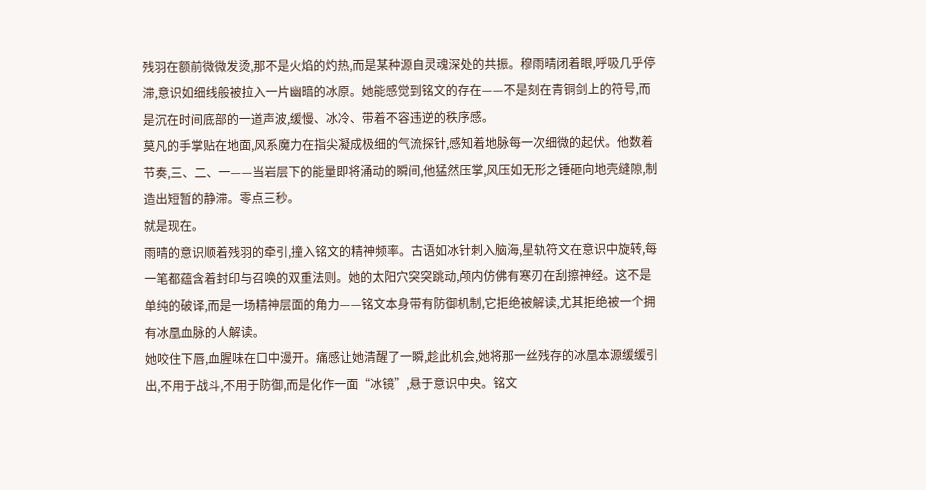残羽在额前微微发烫,那不是火焰的灼热,而是某种源自灵魂深处的共振。穆雨晴闭着眼,呼吸几乎停滞,意识如细线般被拉入一片幽暗的冰原。她能感觉到铭文的存在——不是刻在青铜剑上的符号,而是沉在时间底部的一道声波,缓慢、冰冷、带着不容违逆的秩序感。
莫凡的手掌贴在地面,风系魔力在指尖凝成极细的气流探针,感知着地脉每一次细微的起伏。他数着节奏,三、二、一——当岩层下的能量即将涌动的瞬间,他猛然压掌,风压如无形之锤砸向地壳缝隙,制造出短暂的静滞。零点三秒。
就是现在。
雨晴的意识顺着残羽的牵引,撞入铭文的精神频率。古语如冰针刺入脑海,星轨符文在意识中旋转,每一笔都蕴含着封印与召唤的双重法则。她的太阳穴突突跳动,颅内仿佛有寒刃在刮擦神经。这不是单纯的破译,而是一场精神层面的角力——铭文本身带有防御机制,它拒绝被解读,尤其拒绝被一个拥有冰凰血脉的人解读。
她咬住下唇,血腥味在口中漫开。痛感让她清醒了一瞬,趁此机会,她将那一丝残存的冰凰本源缓缓引出,不用于战斗,不用于防御,而是化作一面“冰镜”,悬于意识中央。铭文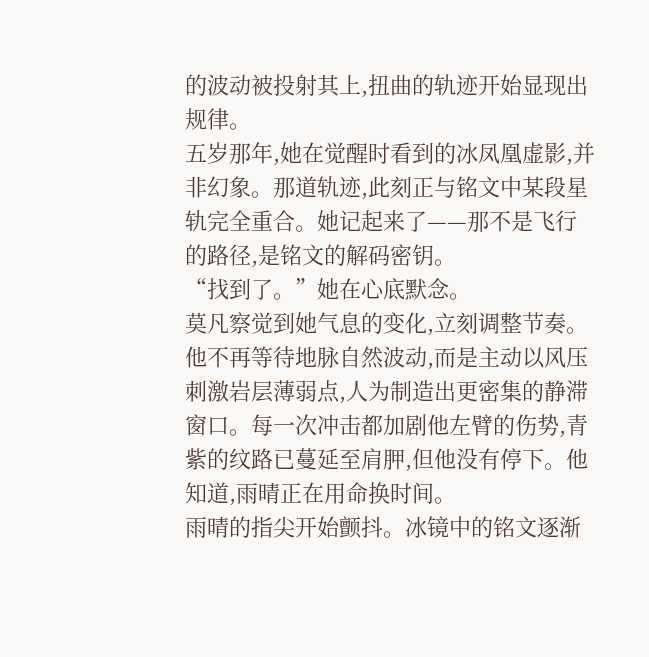的波动被投射其上,扭曲的轨迹开始显现出规律。
五岁那年,她在觉醒时看到的冰凤凰虚影,并非幻象。那道轨迹,此刻正与铭文中某段星轨完全重合。她记起来了——那不是飞行的路径,是铭文的解码密钥。
“找到了。”她在心底默念。
莫凡察觉到她气息的变化,立刻调整节奏。他不再等待地脉自然波动,而是主动以风压刺激岩层薄弱点,人为制造出更密集的静滞窗口。每一次冲击都加剧他左臂的伤势,青紫的纹路已蔓延至肩胛,但他没有停下。他知道,雨晴正在用命换时间。
雨晴的指尖开始颤抖。冰镜中的铭文逐渐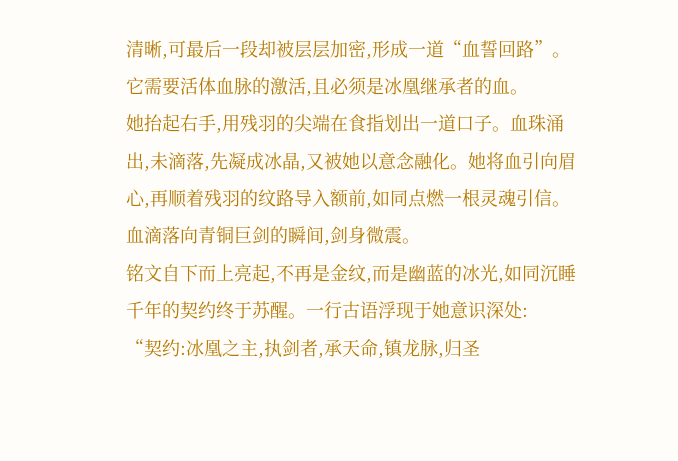清晰,可最后一段却被层层加密,形成一道“血誓回路”。它需要活体血脉的激活,且必须是冰凰继承者的血。
她抬起右手,用残羽的尖端在食指划出一道口子。血珠涌出,未滴落,先凝成冰晶,又被她以意念融化。她将血引向眉心,再顺着残羽的纹路导入额前,如同点燃一根灵魂引信。
血滴落向青铜巨剑的瞬间,剑身微震。
铭文自下而上亮起,不再是金纹,而是幽蓝的冰光,如同沉睡千年的契约终于苏醒。一行古语浮现于她意识深处:
“契约:冰凰之主,执剑者,承天命,镇龙脉,归圣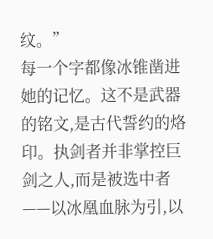纹。”
每一个字都像冰锥凿进她的记忆。这不是武器的铭文,是古代誓约的烙印。执剑者并非掌控巨剑之人,而是被选中者——以冰凰血脉为引,以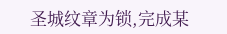圣城纹章为锁,完成某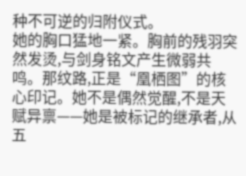种不可逆的归附仪式。
她的胸口猛地一紧。胸前的残羽突然发烫,与剑身铭文产生微弱共鸣。那纹路,正是“凰栖图”的核心印记。她不是偶然觉醒,不是天赋异禀——她是被标记的继承者,从五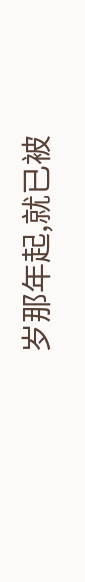岁那年起,就已被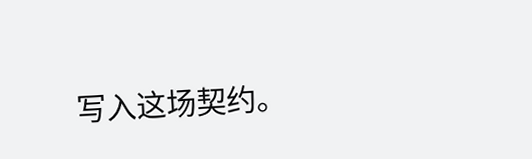写入这场契约。